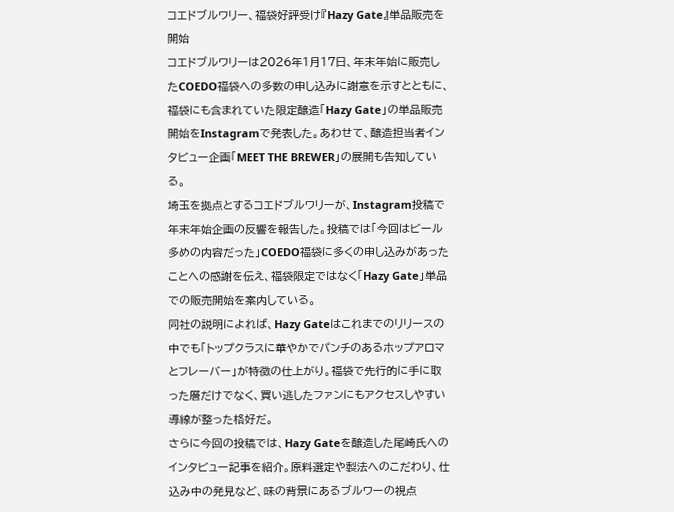コエドブルワリー、福袋好評受け『Hazy Gate』単品販売を開始
コエドブルワリーは2026年1月17日、年末年始に販売したCOEDO福袋への多数の申し込みに謝意を示すとともに、福袋にも含まれていた限定醸造「Hazy Gate」の単品販売開始をInstagramで発表した。あわせて、醸造担当者インタビュー企画「MEET THE BREWER」の展開も告知している。
埼玉を拠点とするコエドブルワリーが、Instagram投稿で年末年始企画の反響を報告した。投稿では「今回はビール多めの内容だった」COEDO福袋に多くの申し込みがあったことへの感謝を伝え、福袋限定ではなく「Hazy Gate」単品での販売開始を案内している。
同社の説明によれば、Hazy Gateはこれまでのリリースの中でも「トップクラスに華やかでパンチのあるホップアロマとフレーバー」が特徴の仕上がり。福袋で先行的に手に取った層だけでなく、買い逃したファンにもアクセスしやすい導線が整った格好だ。
さらに今回の投稿では、Hazy Gateを醸造した尾崎氏へのインタビュー記事を紹介。原料選定や製法へのこだわり、仕込み中の発見など、味の背景にあるブルワーの視点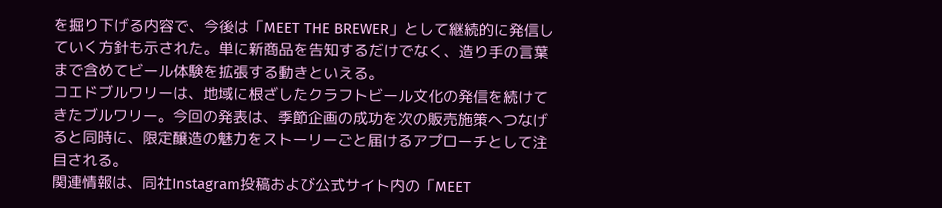を掘り下げる内容で、今後は「MEET THE BREWER」として継続的に発信していく方針も示された。単に新商品を告知するだけでなく、造り手の言葉まで含めてビール体験を拡張する動きといえる。
コエドブルワリーは、地域に根ざしたクラフトビール文化の発信を続けてきたブルワリー。今回の発表は、季節企画の成功を次の販売施策へつなげると同時に、限定醸造の魅力をストーリーごと届けるアプローチとして注目される。
関連情報は、同社Instagram投稿および公式サイト内の「MEET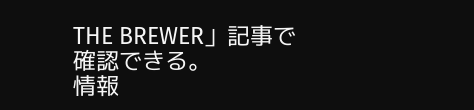THE BREWER」記事で確認できる。
情報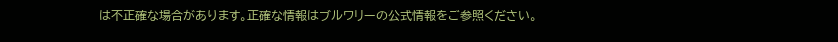は不正確な場合があります。正確な情報はブルワリーの公式情報をご参照ください。